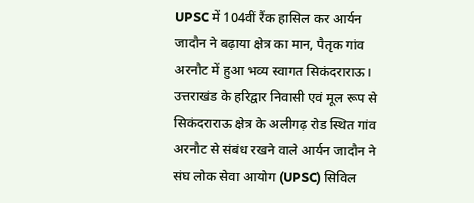UPSC में 104वीं रैंक हासिल कर आर्यन जादौन ने बढ़ाया क्षेत्र का मान, पैतृक गांव अरनौट में हुआ भव्य स्वागत सिकंदराराऊ। उत्तराखंड के हरिद्वार निवासी एवं मूल रूप से सिकंदराराऊ क्षेत्र के अलीगढ़ रोड स्थित गांव अरनौट से संबंध रखने वाले आर्यन जादौन ने संघ लोक सेवा आयोग (UPSC) सिविल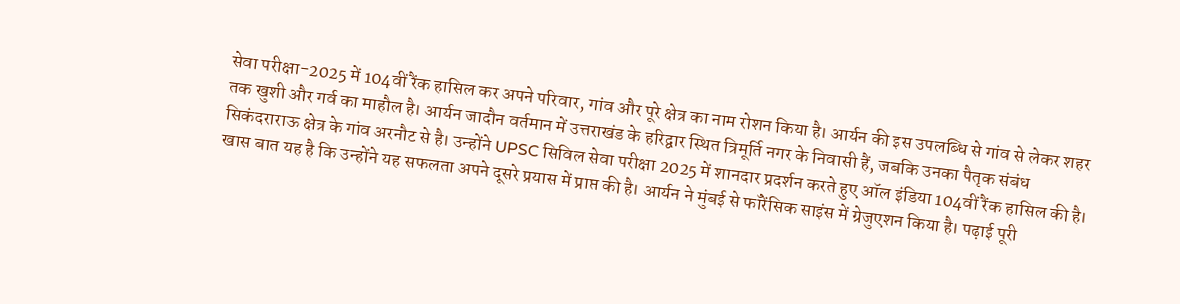सेवा परीक्षा-2025 में 104वीं रैंक हासिल कर अपने परिवार, गांव और पूरे क्षेत्र का नाम रोशन किया है। आर्यन की इस उपलब्धि से गांव से लेकर शहर तक खुशी और गर्व का माहौल है। आर्यन जादौन वर्तमान में उत्तराखंड के हरिद्वार स्थित त्रिमूर्ति नगर के निवासी हैं, जबकि उनका पैतृक संबंध सिकंदराराऊ क्षेत्र के गांव अरनौट से है। उन्होंने UPSC सिविल सेवा परीक्षा 2025 में शानदार प्रदर्शन करते हुए ऑल इंडिया 104वीं रैंक हासिल की है। खास बात यह है कि उन्होंने यह सफलता अपने दूसरे प्रयास में प्राप्त की है। आर्यन ने मुंबई से फॉरेंसिक साइंस में ग्रेजुएशन किया है। पढ़ाई पूरी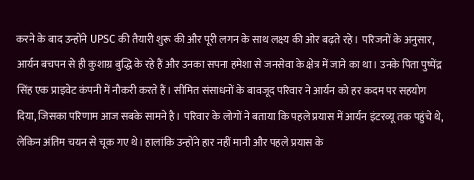करने के बाद उन्होंने UPSC की तैयारी शुरू की और पूरी लगन के साथ लक्ष्य की ओर बढ़ते रहे। परिजनों के अनुसार, आर्यन बचपन से ही कुशाग्र बुद्धि के रहे हैं और उनका सपना हमेशा से जनसेवा के क्षेत्र में जाने का था। उनके पिता पुष्पेंद्र सिंह एक प्राइवेट कंपनी में नौकरी करते हैं। सीमित संसाधनों के बावजूद परिवार ने आर्यन को हर कदम पर सहयोग दिया, जिसका परिणाम आज सबके सामने है। परिवार के लोगों ने बताया कि पहले प्रयास में आर्यन इंटरव्यू तक पहुंचे थे, लेकिन अंतिम चयन से चूक गए थे। हालांकि उन्होंने हार नहीं मानी और पहले प्रयास के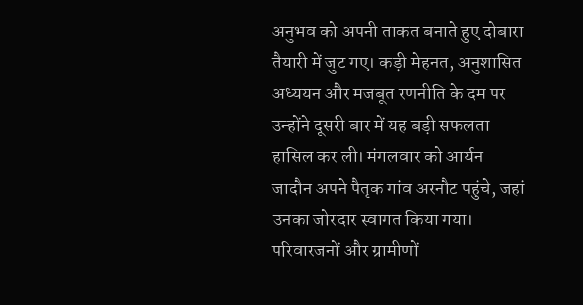अनुभव को अपनी ताकत बनाते हुए दोबारा तैयारी में जुट गए। कड़ी मेहनत, अनुशासित अध्ययन और मजबूत रणनीति के दम पर उन्होंने दूसरी बार में यह बड़ी सफलता हासिल कर ली। मंगलवार को आर्यन जादौन अपने पैतृक गांव अरनौट पहुंचे, जहां उनका जोरदार स्वागत किया गया। परिवारजनों और ग्रामीणों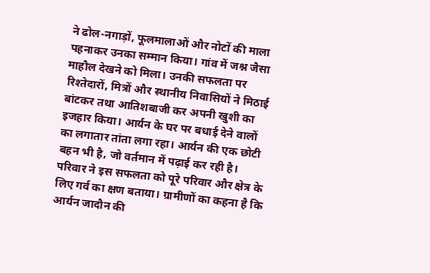ने ढोल-नगाड़ों, फूलमालाओं और नोटों की माला पहनाकर उनका सम्मान किया। गांव में जश्न जैसा माहौल देखने को मिला। उनकी सफलता पर रिश्तेदारों, मित्रों और स्थानीय निवासियों ने मिठाई बांटकर तथा आतिशबाजी कर अपनी खुशी का इजहार किया। आर्यन के घर पर बधाई देने वालों का लगातार तांता लगा रहा। आर्यन की एक छोटी बहन भी है, जो वर्तमान में पढ़ाई कर रही है। परिवार ने इस सफलता को पूरे परिवार और क्षेत्र के लिए गर्व का क्षण बताया। ग्रामीणों का कहना है कि आर्यन जादौन की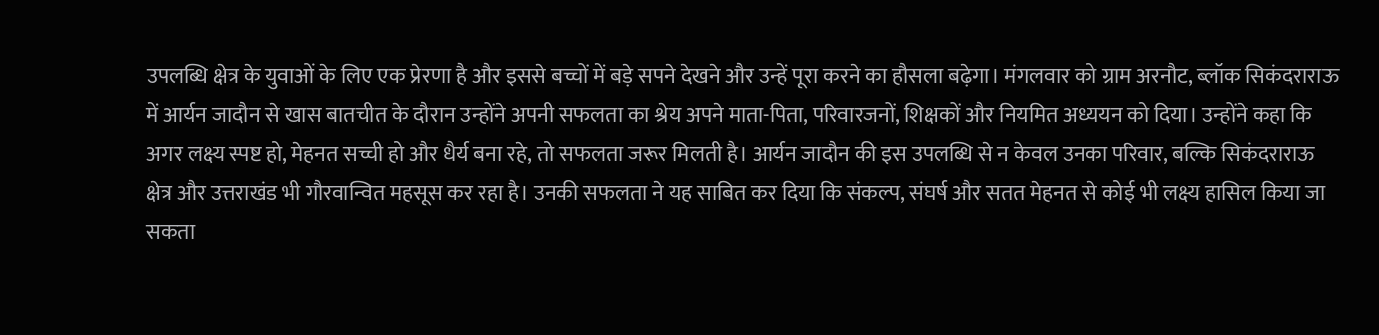उपलब्धि क्षेत्र के युवाओं के लिए एक प्रेरणा है और इससे बच्चों में बड़े सपने देखने और उन्हें पूरा करने का हौसला बढ़ेगा। मंगलवार को ग्राम अरनौट, ब्लॉक सिकंदराराऊ में आर्यन जादौन से खास बातचीत के दौरान उन्होंने अपनी सफलता का श्रेय अपने माता-पिता, परिवारजनों, शिक्षकों और नियमित अध्ययन को दिया। उन्होंने कहा कि अगर लक्ष्य स्पष्ट हो, मेहनत सच्ची हो और धैर्य बना रहे, तो सफलता जरूर मिलती है। आर्यन जादौन की इस उपलब्धि से न केवल उनका परिवार, बल्कि सिकंदराराऊ क्षेत्र और उत्तराखंड भी गौरवान्वित महसूस कर रहा है। उनकी सफलता ने यह साबित कर दिया कि संकल्प, संघर्ष और सतत मेहनत से कोई भी लक्ष्य हासिल किया जा सकता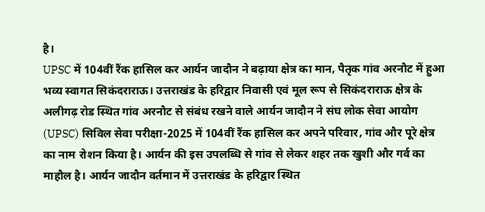है।
UPSC में 104वीं रैंक हासिल कर आर्यन जादौन ने बढ़ाया क्षेत्र का मान, पैतृक गांव अरनौट में हुआ भव्य स्वागत सिकंदराराऊ। उत्तराखंड के हरिद्वार निवासी एवं मूल रूप से सिकंदराराऊ क्षेत्र के अलीगढ़ रोड स्थित गांव अरनौट से संबंध रखने वाले आर्यन जादौन ने संघ लोक सेवा आयोग (UPSC) सिविल सेवा परीक्षा-2025 में 104वीं रैंक हासिल कर अपने परिवार, गांव और पूरे क्षेत्र का नाम रोशन किया है। आर्यन की इस उपलब्धि से गांव से लेकर शहर तक खुशी और गर्व का माहौल है। आर्यन जादौन वर्तमान में उत्तराखंड के हरिद्वार स्थित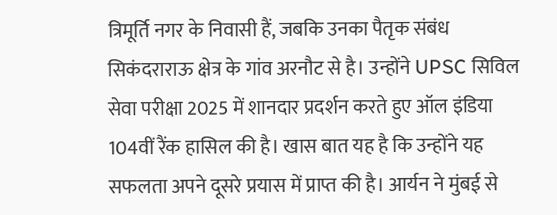त्रिमूर्ति नगर के निवासी हैं, जबकि उनका पैतृक संबंध सिकंदराराऊ क्षेत्र के गांव अरनौट से है। उन्होंने UPSC सिविल सेवा परीक्षा 2025 में शानदार प्रदर्शन करते हुए ऑल इंडिया 104वीं रैंक हासिल की है। खास बात यह है कि उन्होंने यह सफलता अपने दूसरे प्रयास में प्राप्त की है। आर्यन ने मुंबई से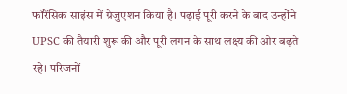फॉरेंसिक साइंस में ग्रेजुएशन किया है। पढ़ाई पूरी करने के बाद उन्होंने UPSC की तैयारी शुरू की और पूरी लगन के साथ लक्ष्य की ओर बढ़ते रहे। परिजनों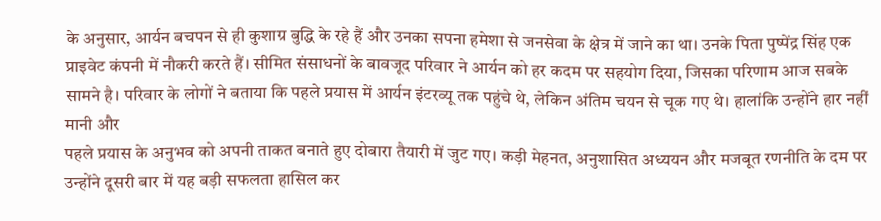के अनुसार, आर्यन बचपन से ही कुशाग्र बुद्धि के रहे हैं और उनका सपना हमेशा से जनसेवा के क्षेत्र में जाने का था। उनके पिता पुष्पेंद्र सिंह एक प्राइवेट कंपनी में नौकरी करते हैं। सीमित संसाधनों के बावजूद परिवार ने आर्यन को हर कदम पर सहयोग दिया, जिसका परिणाम आज सबके सामने है। परिवार के लोगों ने बताया कि पहले प्रयास में आर्यन इंटरव्यू तक पहुंचे थे, लेकिन अंतिम चयन से चूक गए थे। हालांकि उन्होंने हार नहीं मानी और
पहले प्रयास के अनुभव को अपनी ताकत बनाते हुए दोबारा तैयारी में जुट गए। कड़ी मेहनत, अनुशासित अध्ययन और मजबूत रणनीति के दम पर उन्होंने दूसरी बार में यह बड़ी सफलता हासिल कर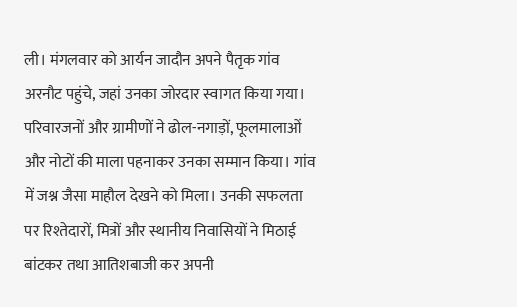ली। मंगलवार को आर्यन जादौन अपने पैतृक गांव अरनौट पहुंचे, जहां उनका जोरदार स्वागत किया गया। परिवारजनों और ग्रामीणों ने ढोल-नगाड़ों, फूलमालाओं और नोटों की माला पहनाकर उनका सम्मान किया। गांव में जश्न जैसा माहौल देखने को मिला। उनकी सफलता पर रिश्तेदारों, मित्रों और स्थानीय निवासियों ने मिठाई बांटकर तथा आतिशबाजी कर अपनी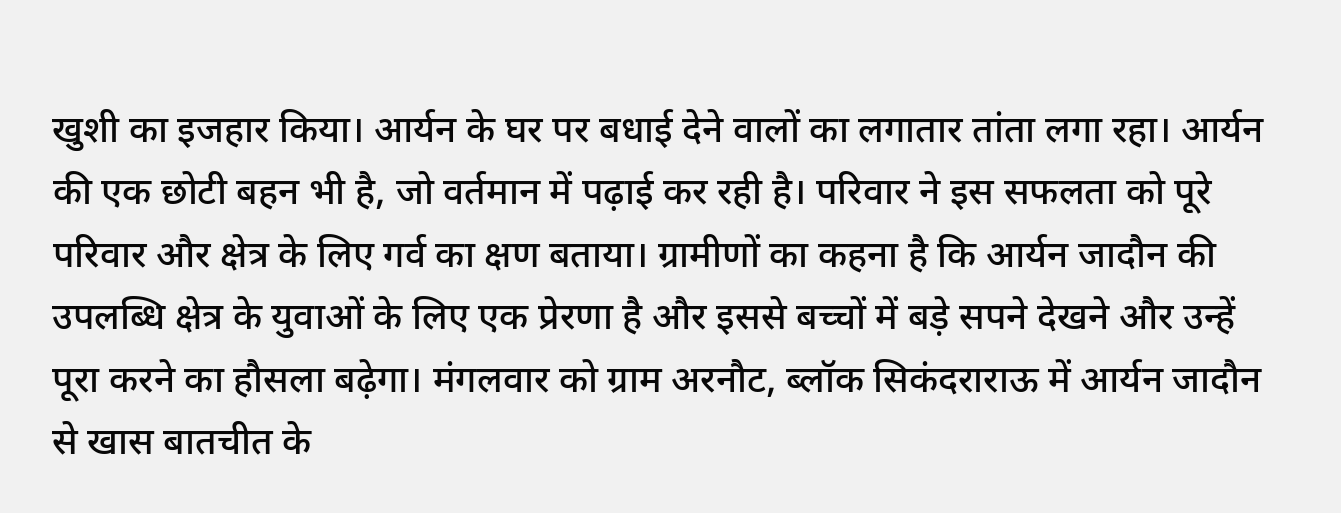खुशी का इजहार किया। आर्यन के घर पर बधाई देने वालों का लगातार तांता लगा रहा। आर्यन की एक छोटी बहन भी है, जो वर्तमान में पढ़ाई कर रही है। परिवार ने इस सफलता को पूरे परिवार और क्षेत्र के लिए गर्व का क्षण बताया। ग्रामीणों का कहना है कि आर्यन जादौन की उपलब्धि क्षेत्र के युवाओं के लिए एक प्रेरणा है और इससे बच्चों में बड़े सपने देखने और उन्हें पूरा करने का हौसला बढ़ेगा। मंगलवार को ग्राम अरनौट, ब्लॉक सिकंदराराऊ में आर्यन जादौन से खास बातचीत के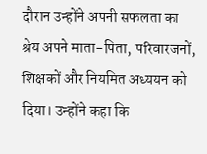दौरान उन्होंने अपनी सफलता का श्रेय अपने माता-पिता, परिवारजनों, शिक्षकों और नियमित अध्ययन को दिया। उन्होंने कहा कि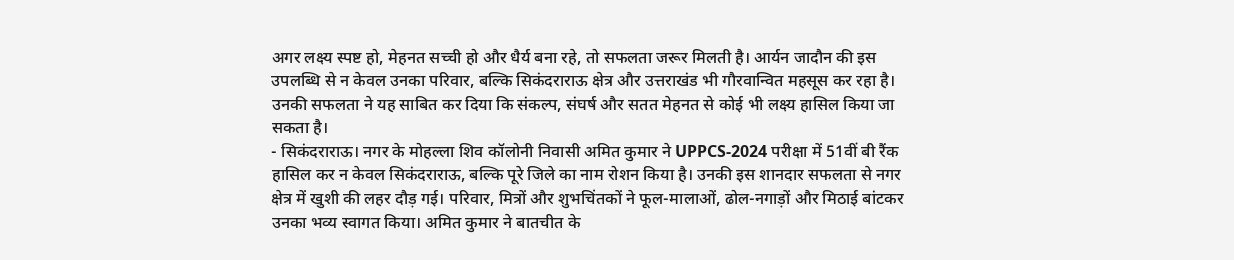अगर लक्ष्य स्पष्ट हो, मेहनत सच्ची हो और धैर्य बना रहे, तो सफलता जरूर मिलती है। आर्यन जादौन की इस उपलब्धि से न केवल उनका परिवार, बल्कि सिकंदराराऊ क्षेत्र और उत्तराखंड भी गौरवान्वित महसूस कर रहा है। उनकी सफलता ने यह साबित कर दिया कि संकल्प, संघर्ष और सतत मेहनत से कोई भी लक्ष्य हासिल किया जा सकता है।
- सिकंदराराऊ। नगर के मोहल्ला शिव कॉलोनी निवासी अमित कुमार ने UPPCS-2024 परीक्षा में 51वीं बी रैंक हासिल कर न केवल सिकंदराराऊ, बल्कि पूरे जिले का नाम रोशन किया है। उनकी इस शानदार सफलता से नगर क्षेत्र में खुशी की लहर दौड़ गई। परिवार, मित्रों और शुभचिंतकों ने फूल-मालाओं, ढोल-नगाड़ों और मिठाई बांटकर उनका भव्य स्वागत किया। अमित कुमार ने बातचीत के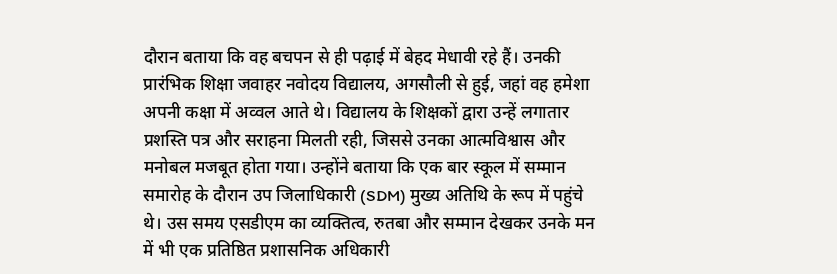दौरान बताया कि वह बचपन से ही पढ़ाई में बेहद मेधावी रहे हैं। उनकी प्रारंभिक शिक्षा जवाहर नवोदय विद्यालय, अगसौली से हुई, जहां वह हमेशा अपनी कक्षा में अव्वल आते थे। विद्यालय के शिक्षकों द्वारा उन्हें लगातार प्रशस्ति पत्र और सराहना मिलती रही, जिससे उनका आत्मविश्वास और मनोबल मजबूत होता गया। उन्होंने बताया कि एक बार स्कूल में सम्मान समारोह के दौरान उप जिलाधिकारी (SDM) मुख्य अतिथि के रूप में पहुंचे थे। उस समय एसडीएम का व्यक्तित्व, रुतबा और सम्मान देखकर उनके मन में भी एक प्रतिष्ठित प्रशासनिक अधिकारी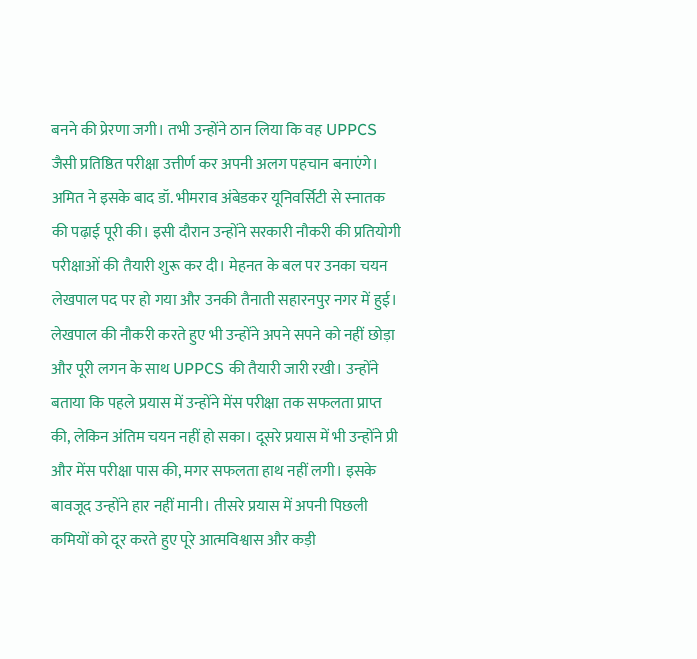बनने की प्रेरणा जगी। तभी उन्होंने ठान लिया कि वह UPPCS जैसी प्रतिष्ठित परीक्षा उत्तीर्ण कर अपनी अलग पहचान बनाएंगे। अमित ने इसके बाद डॉ. भीमराव अंबेडकर यूनिवर्सिटी से स्नातक की पढ़ाई पूरी की। इसी दौरान उन्होंने सरकारी नौकरी की प्रतियोगी परीक्षाओं की तैयारी शुरू कर दी। मेहनत के बल पर उनका चयन लेखपाल पद पर हो गया और उनकी तैनाती सहारनपुर नगर में हुई। लेखपाल की नौकरी करते हुए भी उन्होंने अपने सपने को नहीं छोड़ा और पूरी लगन के साथ UPPCS की तैयारी जारी रखी। उन्होंने बताया कि पहले प्रयास में उन्होंने मेंस परीक्षा तक सफलता प्राप्त की, लेकिन अंतिम चयन नहीं हो सका। दूसरे प्रयास में भी उन्होंने प्री और मेंस परीक्षा पास की, मगर सफलता हाथ नहीं लगी। इसके बावजूद उन्होंने हार नहीं मानी। तीसरे प्रयास में अपनी पिछली कमियों को दूर करते हुए पूरे आत्मविश्वास और कड़ी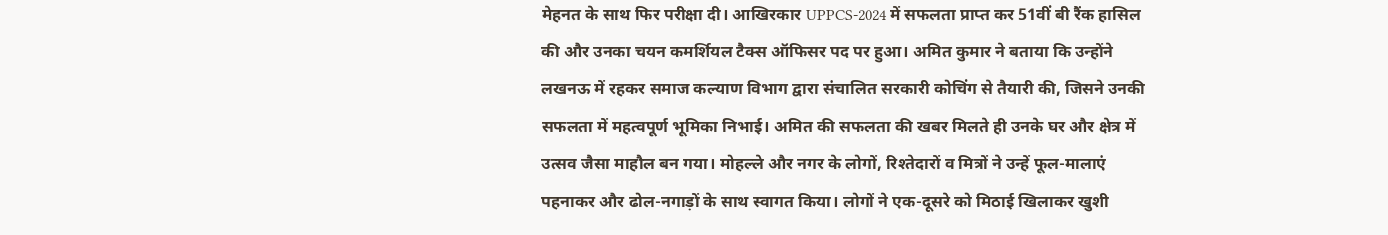मेहनत के साथ फिर परीक्षा दी। आखिरकार UPPCS-2024 में सफलता प्राप्त कर 51वीं बी रैंक हासिल की और उनका चयन कमर्शियल टैक्स ऑफिसर पद पर हुआ। अमित कुमार ने बताया कि उन्होंने लखनऊ में रहकर समाज कल्याण विभाग द्वारा संचालित सरकारी कोचिंग से तैयारी की, जिसने उनकी सफलता में महत्वपूर्ण भूमिका निभाई। अमित की सफलता की खबर मिलते ही उनके घर और क्षेत्र में उत्सव जैसा माहौल बन गया। मोहल्ले और नगर के लोगों, रिश्तेदारों व मित्रों ने उन्हें फूल-मालाएं पहनाकर और ढोल-नगाड़ों के साथ स्वागत किया। लोगों ने एक-दूसरे को मिठाई खिलाकर खुशी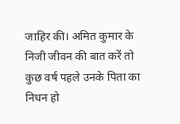जाहिर की। अमित कुमार के निजी जीवन की बात करें तो कुछ वर्ष पहले उनके पिता का निधन हो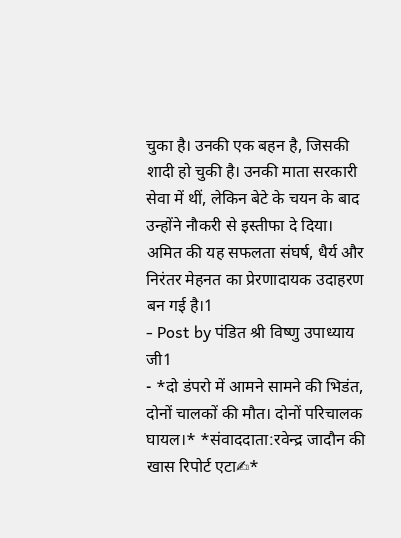चुका है। उनकी एक बहन है, जिसकी शादी हो चुकी है। उनकी माता सरकारी सेवा में थीं, लेकिन बेटे के चयन के बाद उन्होंने नौकरी से इस्तीफा दे दिया। अमित की यह सफलता संघर्ष, धैर्य और निरंतर मेहनत का प्रेरणादायक उदाहरण बन गई है।1
- Post by पंडित श्री विष्णु उपाध्याय जी1
- *दो डंपरो में आमने सामने की भिडंत, दोनों चालकों की मौत। दोनों परिचालक घायल।* *संवाददाता:रवेन्द्र जादौन की खास रिपोर्ट एटा✍*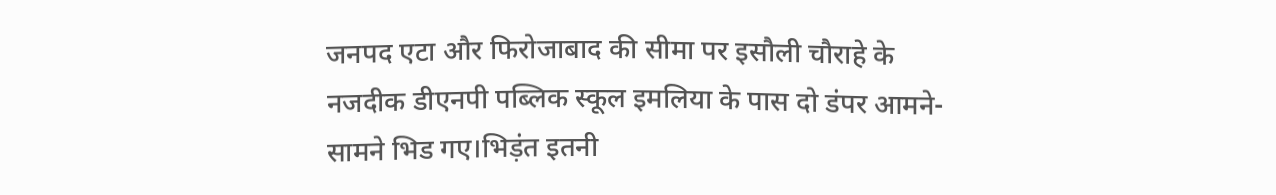जनपद एटा और फिरोजाबाद की सीमा पर इसौली चौराहे के नजदीक डीएनपी पब्लिक स्कूल इमलिया के पास दो डंपर आमने-सामने भिड गए।भिड़ंत इतनी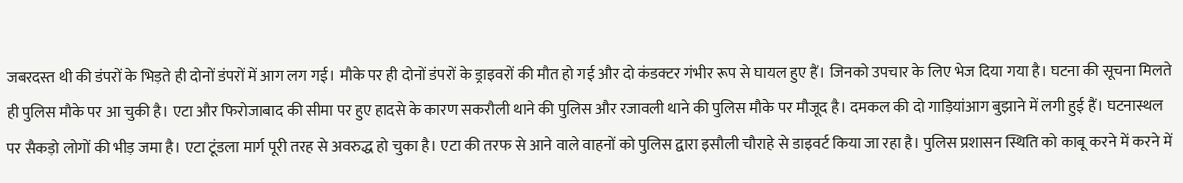जबरदस्त थी की डंपरों के भिड़ते ही दोनों डंपरों में आग लग गई। मौके पर ही दोनों डंपरों के ड्राइवरों की मौत हो गई और दो कंडक्टर गंभीर रूप से घायल हुए हैं। जिनको उपचार के लिए भेज दिया गया है। घटना की सूचना मिलते ही पुलिस मौके पर आ चुकी है। एटा और फिरोजाबाद की सीमा पर हुए हादसे के कारण सकरौली थाने की पुलिस और रजावली थाने की पुलिस मौके पर मौजूद है। दमकल की दो गाड़ियांआग बुझाने में लगी हुई हैं। घटनास्थल पर सैकड़ो लोगों की भीड़ जमा है। एटा टूंडला मार्ग पूरी तरह से अवरुद्ध हो चुका है। एटा की तरफ से आने वाले वाहनों को पुलिस द्वारा इसौली चौराहे से डाइवर्ट किया जा रहा है। पुलिस प्रशासन स्थिति को काबू करने में करने में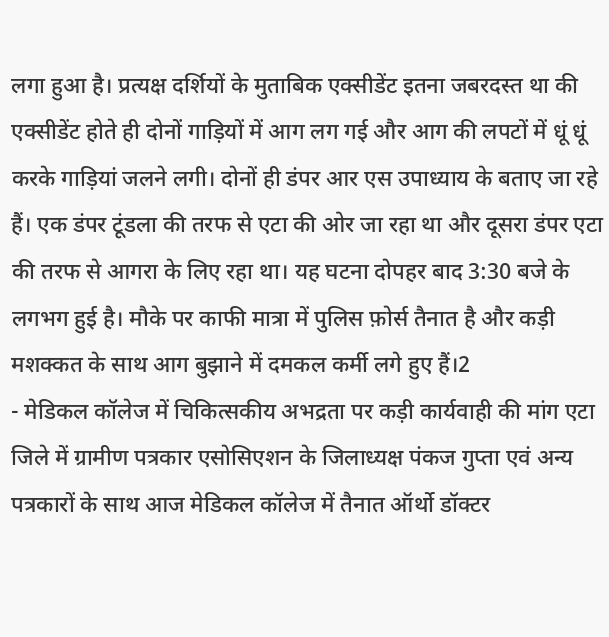लगा हुआ है। प्रत्यक्ष दर्शियों के मुताबिक एक्सीडेंट इतना जबरदस्त था की एक्सीडेंट होते ही दोनों गाड़ियों में आग लग गई और आग की लपटों में धूं धूं करके गाड़ियां जलने लगी। दोनों ही डंपर आर एस उपाध्याय के बताए जा रहे हैं। एक डंपर टूंडला की तरफ से एटा की ओर जा रहा था और दूसरा डंपर एटा की तरफ से आगरा के लिए रहा था। यह घटना दोपहर बाद 3:30 बजे के लगभग हुई है। मौके पर काफी मात्रा में पुलिस फ़ोर्स तैनात है और कड़ी मशक्कत के साथ आग बुझाने में दमकल कर्मी लगे हुए हैं।2
- मेडिकल कॉलेज में चिकित्सकीय अभद्रता पर कड़ी कार्यवाही की मांग एटा जिले में ग्रामीण पत्रकार एसोसिएशन के जिलाध्यक्ष पंकज गुप्ता एवं अन्य पत्रकारों के साथ आज मेडिकल कॉलेज में तैनात ऑर्थो डॉक्टर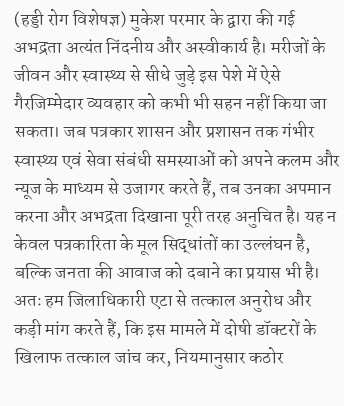(हड्डी रोग विशेषज्ञ) मुकेश परमार के द्वारा की गई अभद्रता अत्यंत निंदनीय और अस्वीकार्य है। मरीजों के जीवन और स्वास्थ्य से सीधे जुड़े इस पेशे में ऐसे गैरजिम्मेदार व्यवहार को कभी भी सहन नहीं किया जा सकता। जब पत्रकार शासन और प्रशासन तक गंभीर स्वास्थ्य एवं सेवा संबंधी समस्याओं को अपने कलम और न्यूज के माध्यम से उजागर करते हैं, तब उनका अपमान करना और अभद्रता दिखाना पूरी तरह अनुचित है। यह न केवल पत्रकारिता के मूल सिद्धांतों का उल्लंघन है, बल्कि जनता की आवाज को दबाने का प्रयास भी है। अतः हम जिलाधिकारी एटा से तत्काल अनुरोध और कड़ी मांग करते हैं, कि इस मामले में दोषी डॉक्टरों के खिलाफ तत्काल जांच कर, नियमानुसार कठोर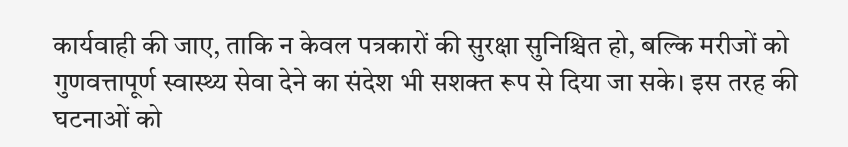कार्यवाही की जाए, ताकि न केवल पत्रकारों की सुरक्षा सुनिश्चित हो, बल्कि मरीजों को गुणवत्तापूर्ण स्वास्थ्य सेवा देने का संदेश भी सशक्त रूप से दिया जा सके। इस तरह की घटनाओं को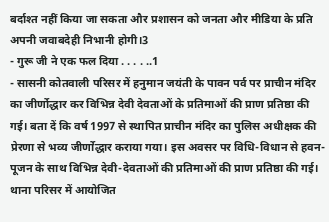बर्दाश्त नहीं किया जा सकता और प्रशासन को जनता और मीडिया के प्रति अपनी जवाबदेही निभानी होगी।3
- गुरू जी ने एक फल दिया . . . . ..1
- सासनी कोतवाली परिसर में हनुमान जयंती के पावन पर्व पर प्राचीन मंदिर का जीर्णोद्धार कर विभिन्न देवी देवताओं के प्रतिमाओं की प्राण प्रतिष्ठा की गई। बता दें कि वर्ष 1997 से स्थापित प्राचीन मंदिर का पुलिस अधीक्षक की प्रेरणा से भव्य जीर्णोद्धार कराया गया। इस अवसर पर विधि-विधान से हवन-पूजन के साथ विभिन्न देवी-देवताओं की प्रतिमाओं की प्राण प्रतिष्ठा की गई। थाना परिसर में आयोजित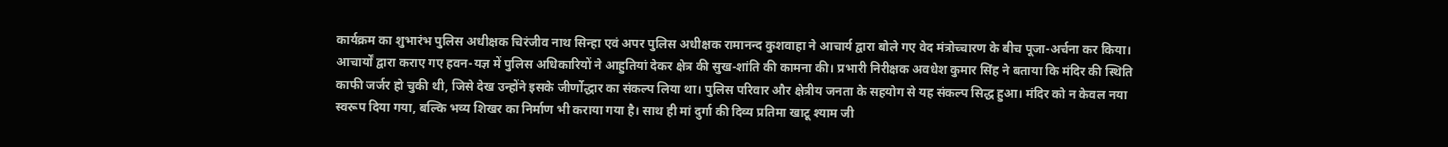कार्यक्रम का शुभारंभ पुलिस अधीक्षक चिरंजीव नाथ सिन्हा एवं अपर पुलिस अधीक्षक रामानन्द कुशवाहा ने आचार्य द्वारा बोले गए वेद मंत्रोच्चारण के बीच पूजा-अर्चना कर किया। आचार्यों द्वारा कराए गए हवन-यज्ञ में पुलिस अधिकारियों ने आहुतियां देकर क्षेत्र की सुख-शांति की कामना की। प्रभारी निरीक्षक अवधेश कुमार सिंह ने बताया कि मंदिर की स्थिति काफी जर्जर हो चुकी थी, जिसे देख उन्होंने इसके जीर्णोद्धार का संकल्प लिया था। पुलिस परिवार और क्षेत्रीय जनता के सहयोग से यह संकल्प सिद्ध हुआ। मंदिर को न केवल नया स्वरूप दिया गया, बल्कि भव्य शिखर का निर्माण भी कराया गया है। साथ ही मां दुर्गा की दिव्य प्रतिमा खाटू श्याम जी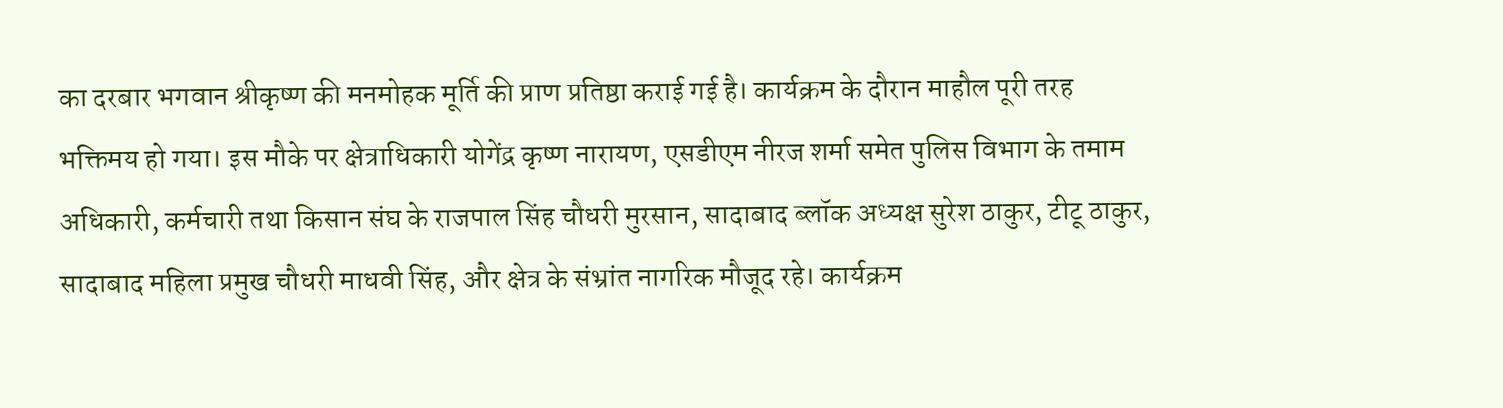का दरबार भगवान श्रीकृष्ण की मनमोहक मूर्ति की प्राण प्रतिष्ठा कराई गई है। कार्यक्रम के दौरान माहौल पूरी तरह भक्तिमय हो गया। इस मौके पर क्षेत्राधिकारी योगेंद्र कृष्ण नारायण, एसडीएम नीरज शर्मा समेत पुलिस विभाग के तमाम अधिकारी, कर्मचारी तथा किसान संघ के राजपाल सिंह चौधरी मुरसान, सादाबाद ब्लॉक अध्यक्ष सुरेश ठाकुर, टीटू ठाकुर, सादाबाद महिला प्रमुख चौधरी माधवी सिंह, और क्षेत्र के संभ्रांत नागरिक मौजूद रहे। कार्यक्रम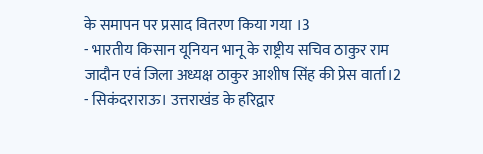के समापन पर प्रसाद वितरण किया गया ।3
- भारतीय किसान यूनियन भानू के राष्ट्रीय सचिव ठाकुर राम जादौन एवं जिला अध्यक्ष ठाकुर आशीष सिंह की प्रेस वार्ता।2
- सिकंदराराऊ। उत्तराखंड के हरिद्वार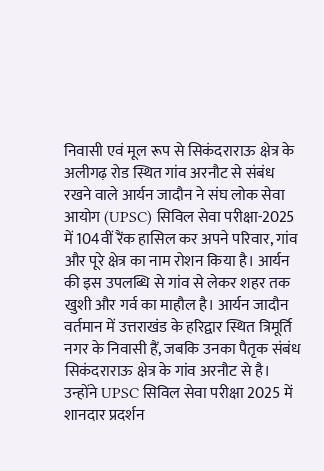निवासी एवं मूल रूप से सिकंदराराऊ क्षेत्र के अलीगढ़ रोड स्थित गांव अरनौट से संबंध रखने वाले आर्यन जादौन ने संघ लोक सेवा आयोग (UPSC) सिविल सेवा परीक्षा-2025 में 104वीं रैंक हासिल कर अपने परिवार, गांव और पूरे क्षेत्र का नाम रोशन किया है। आर्यन की इस उपलब्धि से गांव से लेकर शहर तक खुशी और गर्व का माहौल है। आर्यन जादौन वर्तमान में उत्तराखंड के हरिद्वार स्थित त्रिमूर्ति नगर के निवासी हैं, जबकि उनका पैतृक संबंध सिकंदराराऊ क्षेत्र के गांव अरनौट से है। उन्होंने UPSC सिविल सेवा परीक्षा 2025 में शानदार प्रदर्शन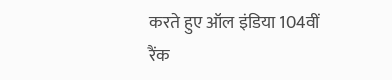करते हुए ऑल इंडिया 104वीं रैंक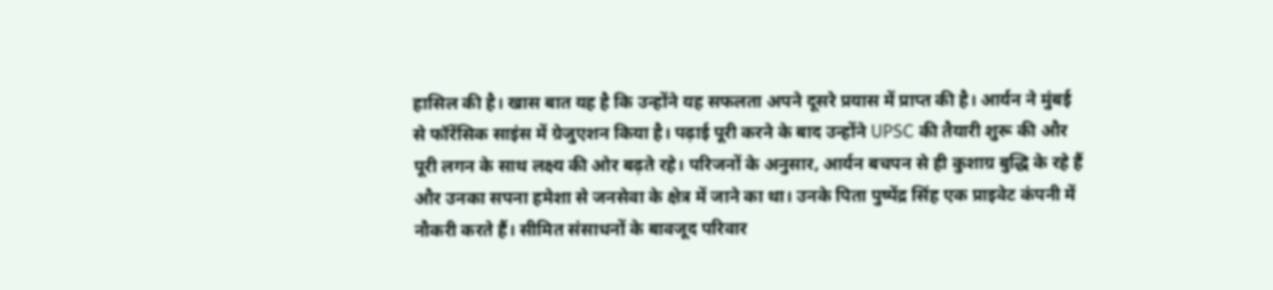हासिल की है। खास बात यह है कि उन्होंने यह सफलता अपने दूसरे प्रयास में प्राप्त की है। आर्यन ने मुंबई से फॉरेंसिक साइंस में ग्रेजुएशन किया है। पढ़ाई पूरी करने के बाद उन्होंने UPSC की तैयारी शुरू की और पूरी लगन के साथ लक्ष्य की ओर बढ़ते रहे। परिजनों के अनुसार, आर्यन बचपन से ही कुशाग्र बुद्धि के रहे हैं और उनका सपना हमेशा से जनसेवा के क्षेत्र में जाने का था। उनके पिता पुष्पेंद्र सिंह एक प्राइवेट कंपनी में नौकरी करते हैं। सीमित संसाधनों के बावजूद परिवार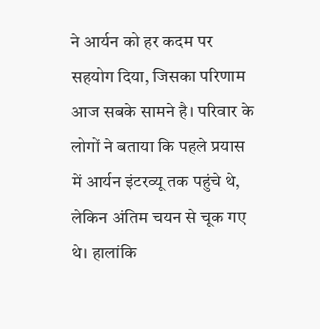ने आर्यन को हर कदम पर सहयोग दिया, जिसका परिणाम आज सबके सामने है। परिवार के लोगों ने बताया कि पहले प्रयास में आर्यन इंटरव्यू तक पहुंचे थे, लेकिन अंतिम चयन से चूक गए थे। हालांकि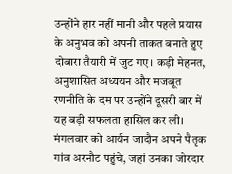उन्होंने हार नहीं मानी और पहले प्रयास के अनुभव को अपनी ताकत बनाते हुए दोबारा तैयारी में जुट गए। कड़ी मेहनत, अनुशासित अध्ययन और मजबूत रणनीति के दम पर उन्होंने दूसरी बार में यह बड़ी सफलता हासिल कर ली। मंगलवार को आर्यन जादौन अपने पैतृक गांव अरनौट पहुंचे, जहां उनका जोरदार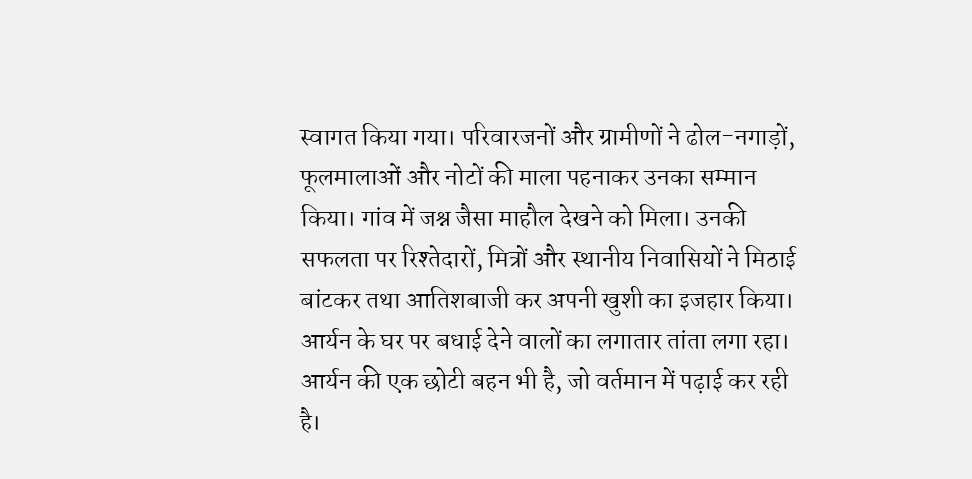स्वागत किया गया। परिवारजनों और ग्रामीणों ने ढोल-नगाड़ों, फूलमालाओं और नोटों की माला पहनाकर उनका सम्मान किया। गांव में जश्न जैसा माहौल देखने को मिला। उनकी सफलता पर रिश्तेदारों, मित्रों और स्थानीय निवासियों ने मिठाई बांटकर तथा आतिशबाजी कर अपनी खुशी का इजहार किया। आर्यन के घर पर बधाई देने वालों का लगातार तांता लगा रहा। आर्यन की एक छोटी बहन भी है, जो वर्तमान में पढ़ाई कर रही है।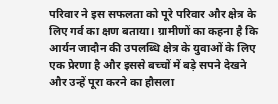परिवार ने इस सफलता को पूरे परिवार और क्षेत्र के लिए गर्व का क्षण बताया। ग्रामीणों का कहना है कि आर्यन जादौन की उपलब्धि क्षेत्र के युवाओं के लिए एक प्रेरणा है और इससे बच्चों में बड़े सपने देखने और उन्हें पूरा करने का हौसला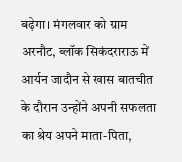बढ़ेगा। मंगलवार को ग्राम अरनौट, ब्लॉक सिकंदराराऊ में आर्यन जादौन से खास बातचीत के दौरान उन्होंने अपनी सफलता का श्रेय अपने माता-पिता,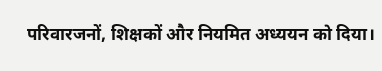परिवारजनों, शिक्षकों और नियमित अध्ययन को दिया।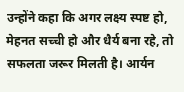उन्होंने कहा कि अगर लक्ष्य स्पष्ट हो, मेहनत सच्ची हो और धैर्य बना रहे, तो सफलता जरूर मिलती है। आर्यन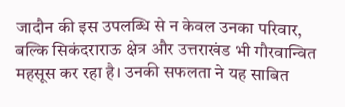जादौन की इस उपलब्धि से न केवल उनका परिवार, बल्कि सिकंदराराऊ क्षेत्र और उत्तराखंड भी गौरवान्वित महसूस कर रहा है। उनकी सफलता ने यह साबित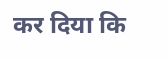कर दिया कि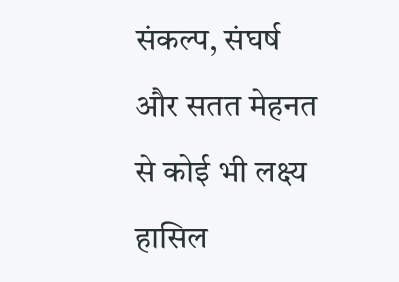संकल्प, संघर्ष और सतत मेहनत से कोई भी लक्ष्य हासिल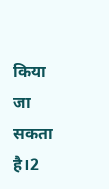किया जा सकता है।2